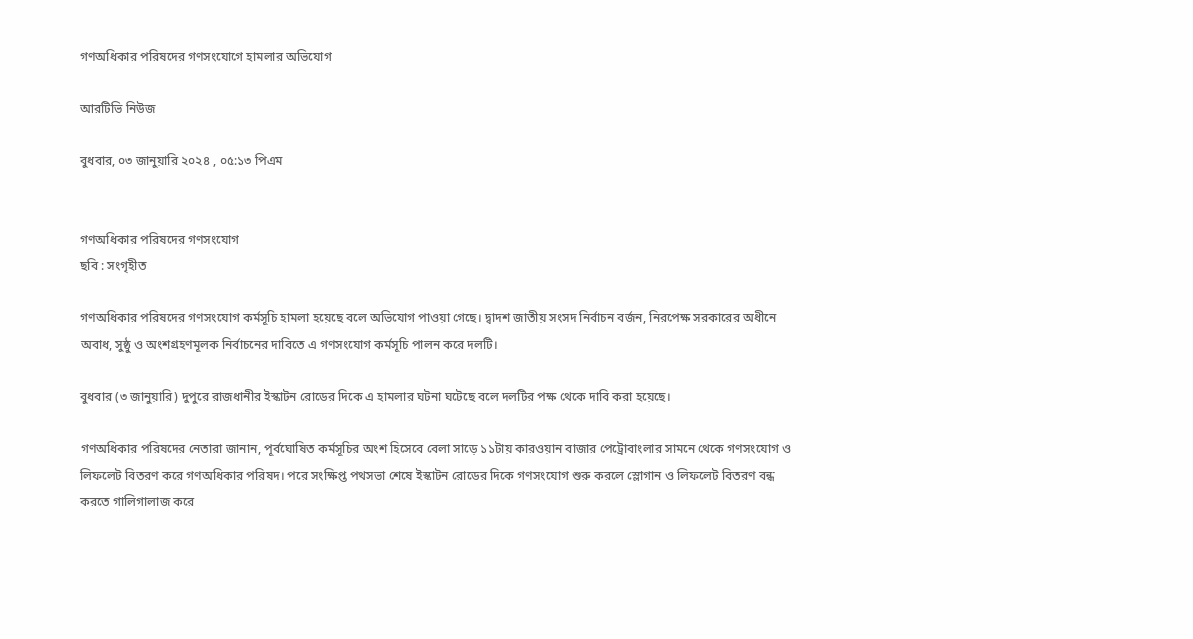গণঅধিকার পরিষদের গণসংযোগে হামলার অভিযোগ

আরটিভি নিউজ

বুধবার, ০৩ জানুয়ারি ২০২৪ , ০৫:১৩ পিএম


গণঅধিকার পরিষদের গণসংযোগ
ছবি : সংগৃহীত

গণঅধিকার পরিষদের গণসংযোগ কর্মসূচি হামলা হয়েছে বলে অভিযোগ পাওয়া গেছে। দ্বাদশ জাতীয় সংসদ নির্বাচন বর্জন, নিরপেক্ষ সরকারের অধীনে অবাধ, সুষ্ঠু ও অংশগ্রহণমূলক নির্বাচনের দাবিতে এ গণসংযোগ কর্মসূচি পালন করে দলটি।

বুধবার (৩ জানুয়ারি) দুপুরে রাজধানীর ইস্কাটন রোডের দিকে এ হামলার ঘটনা ঘটেছে বলে দলটির পক্ষ থেকে দাবি করা হয়েছে।

গণঅধিকার পরিষদের নেতারা জানান, পূর্বঘোষিত কর্মসূচির অংশ হিসেবে বেলা সাড়ে ১১টায় কারওয়ান বাজার পেট্রোবাংলার সামনে থেকে গণসংযোগ ও লিফলেট বিতরণ করে গণঅধিকার পরিষদ। পরে সংক্ষিপ্ত পথসভা শেষে ইস্কাটন রোডের দিকে গণসংযোগ শুরু করলে স্লোগান ও লিফলেট বিতরণ বন্ধ করতে গালিগালাজ করে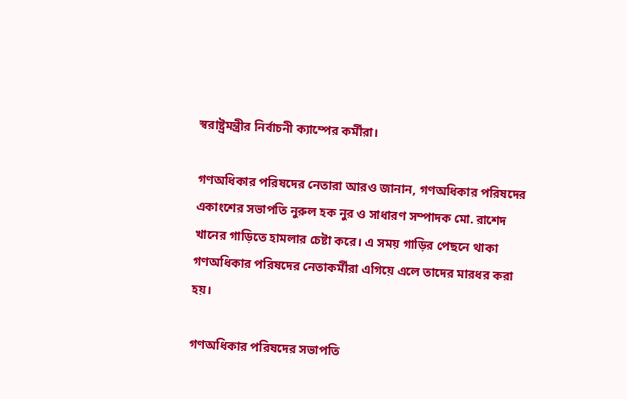স্বরাষ্ট্রমন্ত্রীর নির্বাচনী ক্যাম্পের কর্মীরা।

গণঅধিকার পরিষদের নেতারা আরও জানান, গণঅধিকার পরিষদের একাংশের সভাপতি নুরুল হক নুর ও সাধারণ সম্পাদক মো. রাশেদ খানের গাড়িতে হামলার চেষ্টা করে। এ সময় গাড়ির পেছনে থাকা গণঅধিকার পরিষদের নেতাকর্মীরা এগিয়ে এলে তাদের মারধর করা হয়।

গণঅধিকার পরিষদের সভাপতি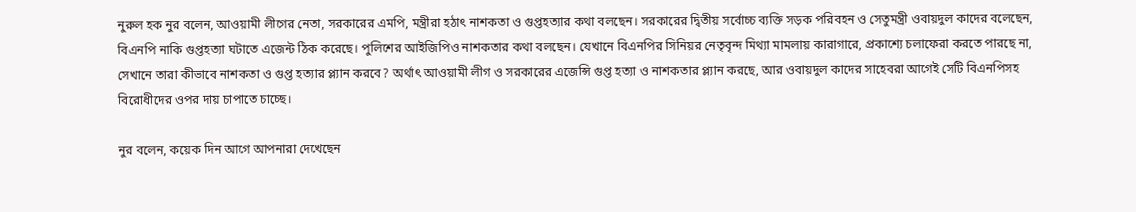নুরুল হক নুর বলেন, আওয়ামী লীগের নেতা, সরকারের এমপি, মন্ত্রীরা হঠাৎ নাশকতা ও গুপ্তহত্যার কথা বলছেন। সরকারের দ্বিতীয় সর্বোচ্চ ব্যক্তি সড়ক পরিবহন ও সেতুমন্ত্রী ওবায়দুল কাদের বলেছেন, বিএনপি নাকি গুপ্তহত্যা ঘটাতে এজেন্ট ঠিক করেছে। পুলিশের আইজিপিও নাশকতার কথা বলছেন। যেখানে বিএনপির সিনিয়র নেতৃবৃন্দ মিথ্যা মামলায় কারাগারে, প্রকাশ্যে চলাফেরা করতে পারছে না, সেখানে তারা কীভাবে নাশকতা ও গুপ্ত হত্যার প্ল্যান করবে? অর্থাৎ আওয়ামী লীগ ও সরকারের এজেন্সি গুপ্ত হত্যা ও নাশকতার প্ল্যান করছে, আর ওবায়দুল কাদের সাহেবরা আগেই সেটি বিএনপিসহ বিরোধীদের ওপর দায় চাপাতে চাচ্ছে।

নুর বলেন, কয়েক দিন আগে আপনারা দেখেছেন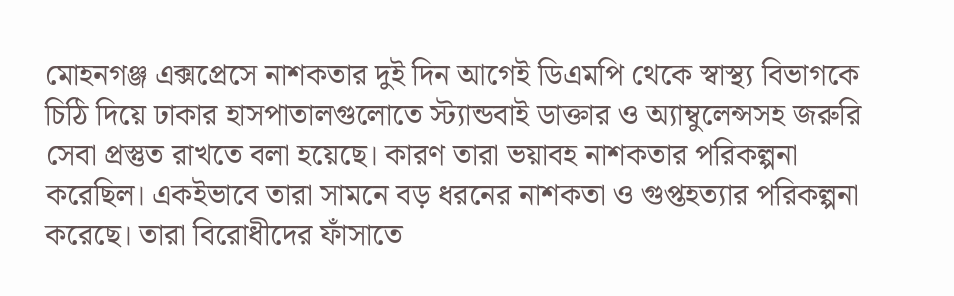মোহনগঞ্জ এক্সপ্রেসে নাশকতার দুই দিন আগেই ডিএমপি থেকে স্বাস্থ্য বিভাগকে চিঠি দিয়ে ঢাকার হাসপাতালগুলোতে স্ট্যান্ডবাই ডাক্তার ও অ্যাম্বুলেন্সসহ জরুরি সেবা প্রস্তুত রাখতে বলা হয়েছে। কারণ তারা ভয়াবহ নাশকতার পরিকল্পনা করেছিল। একইভাবে তারা সামনে বড় ধরনের নাশকতা ও গুপ্তহত্যার পরিকল্পনা করেছে। তারা বিরোধীদের ফাঁসাতে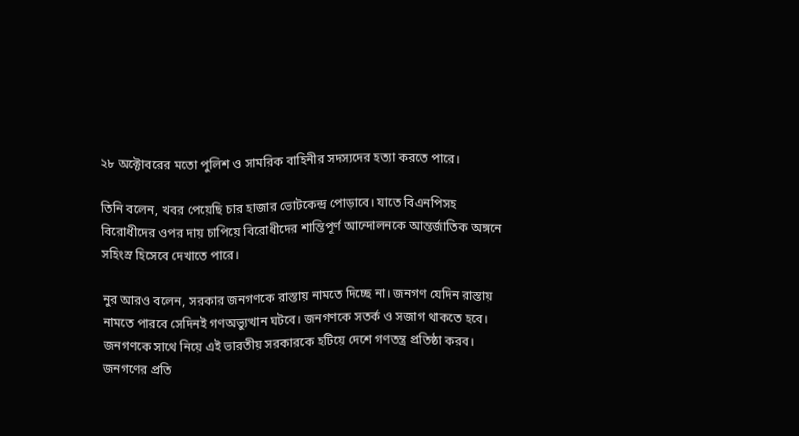২৮ অক্টোবরের মতো পুলিশ ও সামরিক বাহিনীর সদস্যদের হত্যা করতে পারে।

তিনি বলেন, খবর পেয়েছি চার হাজার ভোটকেন্দ্র পোড়াবে। যাতে বিএনপিসহ বিরোধীদের ওপর দায় চাপিয়ে বিরোধীদের শান্তিপূর্ণ আন্দোলনকে আন্তর্জাতিক অঙ্গনে সহিংস্র হিসেবে দেখাতে পারে।

নুর আরও বলেন, সরকার জনগণকে রাস্তায় নামতে দিচ্ছে না। জনগণ যেদিন রাস্তায় নামতে পারবে সেদিনই গণঅভ্যুত্থান ঘটবে। জনগণকে সতর্ক ও সজাগ থাকতে হবে। জনগণকে সাথে নিয়ে এই ভারতীয় সরকারকে হটিয়ে দেশে গণতন্ত্র প্রতিষ্ঠা করব।  জনগণের প্রতি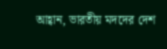আহ্বান, ভারতীয় মদদের দেশ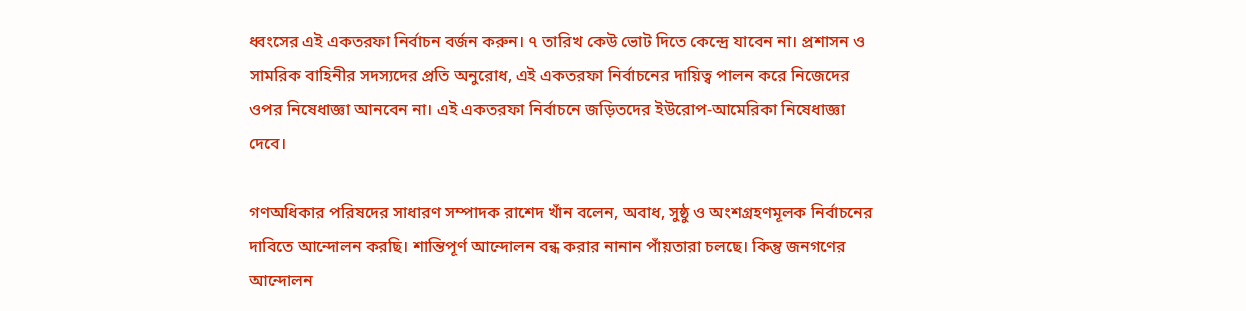ধ্বংসের এই একতরফা নির্বাচন বর্জন করুন। ৭ তারিখ কেউ ভোট দিতে কেন্দ্রে যাবেন না। প্রশাসন ও সামরিক বাহিনীর সদস্যদের প্রতি অনুরোধ, এই একতরফা নির্বাচনের দায়িত্ব পালন করে নিজেদের ওপর নিষেধাজ্ঞা আনবেন না। এই একতরফা নির্বাচনে জড়িতদের ইউরোপ-আমেরিকা নিষেধাজ্ঞা দেবে।

গণঅধিকার পরিষদের সাধারণ সম্পাদক রাশেদ খাঁন বলেন, অবাধ, সুষ্ঠু ও অংশগ্রহণমূলক নির্বাচনের দাবিতে আন্দোলন করছি। শান্তিপূর্ণ আন্দোলন বন্ধ করার নানান পাঁয়তারা চলছে। কিন্তু জনগণের আন্দোলন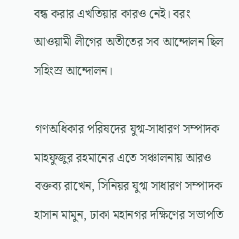বন্ধ করার এখতিয়ার কারও নেই। বরং আওয়ামী লীগের অতীতের সব আন্দোলন ছিল সহিংস্র আন্দোলন।

গণঅধিকার পরিষদের যুগ্ম-সাধারণ সম্পাদক মাহফুজুর রহমানের এতে সঞ্চালনায় আরও বক্তব্য রাখেন, সিনিয়র যুগ্ম সাধারণ সম্পাদক হাসান মামুন, ঢাকা মহানগর দক্ষিণের সভাপতি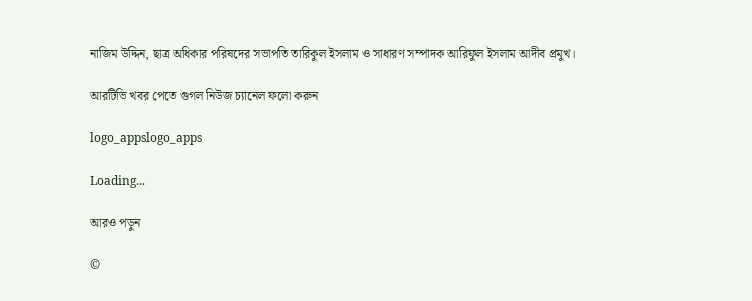নাজিম উদ্দিন, ছাত্র অধিকার পরিষদের সভাপতি তারিকুল ইসলাম ও সাধারণ সম্পাদক আরিফুল ইসলাম আদীব প্রমুখ।

আরটিভি খবর পেতে গুগল নিউজ চ্যানেল ফলো করুন

logo_appslogo_apps

Loading...

আরও পড়ুন

©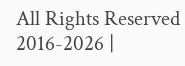All Rights Reserved 2016-2026 |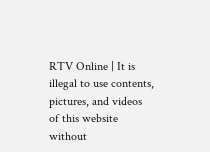RTV Online | It is illegal to use contents, pictures, and videos of this website without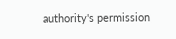authority's permission